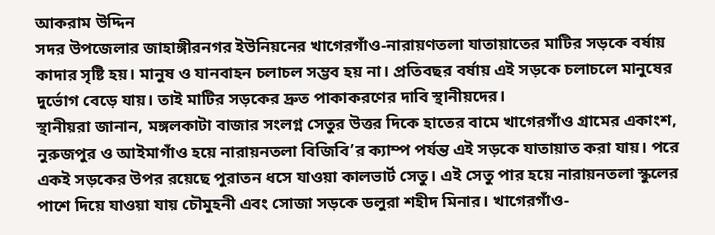আকরাম উদ্দিন
সদর উপজেলার জাহাঙ্গীরনগর ইউনিয়নের খাগেরগাঁও-নারায়ণতলা যাতায়াতের মাটির সড়কে বর্ষায় কাদার সৃষ্টি হয়। মানুষ ও যানবাহন চলাচল সম্ভব হয় না। প্রতিবছর বর্ষায় এই সড়কে চলাচলে মানুষের দুর্ভোগ বেড়ে যায়। তাই মাটির সড়কের দ্রুত পাকাকরণের দাবি স্থানীয়দের।
স্থানীয়রা জানান, মঙ্গলকাটা বাজার সংলগ্ন সেতুর উত্তর দিকে হাতের বামে খাগেরগাঁও গ্রামের একাংশ, নুরুজপুর ও আইমাগাঁও হয়ে নারায়নতলা বিজিবি’র ক্যাম্প পর্যন্ত এই সড়কে যাতায়াত করা যায়। পরে একই সড়কের উপর রয়েছে পুরাতন ধসে যাওয়া কালভার্ট সেতু। এই সেতু পার হয়ে নারায়নতলা স্কুলের পাশে দিয়ে যাওয়া যায় চৌমুহনী এবং সোজা সড়কে ডলুরা শহীদ মিনার। খাগেরগাঁও-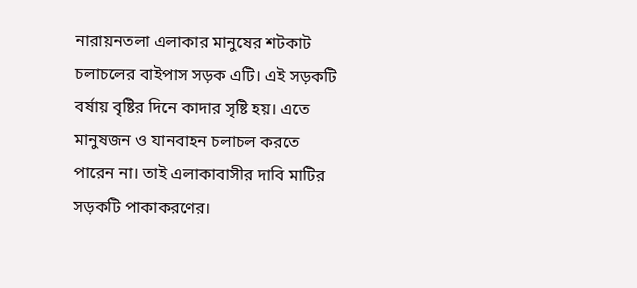নারায়নতলা এলাকার মানুষের শটকাট চলাচলের বাইপাস সড়ক এটি। এই সড়কটি বর্ষায় বৃষ্টির দিনে কাদার সৃষ্টি হয়। এতে মানুষজন ও যানবাহন চলাচল করতে পারেন না। তাই এলাকাবাসীর দাবি মাটির সড়কটি পাকাকরণের।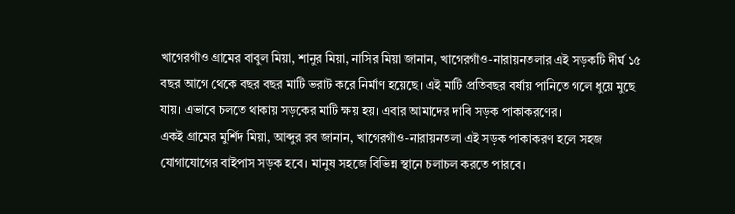খাগেরগাঁও গ্রামের বাবুল মিয়া, শানুর মিয়া, নাসির মিয়া জানান, খাগেরগাঁও-নারায়নতলার এই সড়কটি দীর্ঘ ১৫ বছর আগে থেকে বছর বছর মাটি ভরাট করে নির্মাণ হয়েছে। এই মাটি প্রতিবছর বর্ষায় পানিতে গলে ধুয়ে মুছে যায়। এভাবে চলতে থাকায় সড়কের মাটি ক্ষয় হয়। এবার আমাদের দাবি সড়ক পাকাকরণের।
একই গ্রামের মুর্শিদ মিয়া, আব্দুর রব জানান, খাগেরগাঁও-নারায়নতলা এই সড়ক পাকাকরণ হলে সহজ যোগাযোগের বাইপাস সড়ক হবে। মানুষ সহজে বিভিন্ন স্থানে চলাচল করতে পারবে।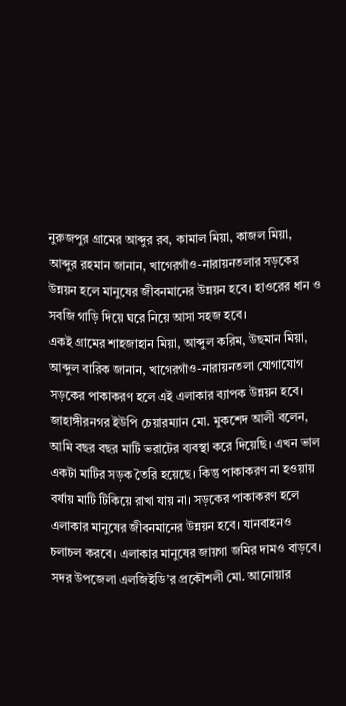নুরুজপুর গ্রামের আব্দুর রব, কামাল মিয়া, কাজল মিয়া, আব্দুর রহমান জানান, খাগেরগাঁও-নারায়নতলার সড়কের উন্নয়ন হলে মানুষের জীবনমানের উন্নয়ন হবে। হাওরের ধান ও সবজি গাড়ি দিয়ে ঘরে নিয়ে আসা সহজ হবে।
একই গ্রামের শাহজাহান মিয়া, আব্দুল করিম, উছমান মিয়া, আব্দুল বারিক জানান, খাগেরগাঁও-নারায়নতলা যোগাযোগ সড়কের পাকাকরণ হলে এই এলাকার ব্যাপক উন্নয়ন হবে।
জাহাঙ্গীরনগর ইউপি চেয়ারম্যান মো. মুকশেদ আলী বলেন, আমি বছর বছর মাটি ভরাটের ব্যবস্থা করে দিয়েছি। এখন ভাল একটা মাটির সড়ক তৈরি হয়েছে। কিন্তু পাকাকরণ না হওয়ায় বর্ষায় মাটি টিকিয়ে রাখা যায় না। সড়কের পাকাকরণ হলে এলাকার মানুষের জীবনমানের উন্নয়ন হবে। যানবাহনও চলাচল করবে। এলাকার মানুষের জায়গা জমির দামও বাড়বে।
সদর উপজেলা এলজিইডি’র প্রকৌশলী মো. আনোয়ার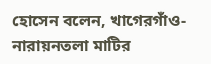হোসেন বলেন, খাগেরগাঁও-নারায়নতলা মাটির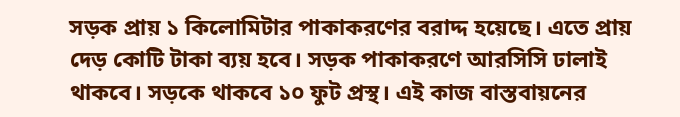সড়ক প্রায় ১ কিলোমিটার পাকাকরণের বরাদ্দ হয়েছে। এতে প্রায় দেড় কোটি টাকা ব্যয় হবে। সড়ক পাকাকরণে আরসিসি ঢালাই থাকবে। সড়কে থাকবে ১০ ফুট প্রস্থ। এই কাজ বাস্তবায়নের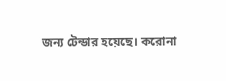জন্য টেন্ডার হয়েছে। করোনা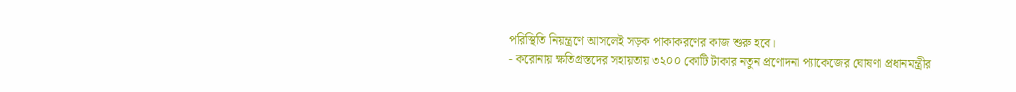পরিস্থিতি নিয়ন্ত্রণে আসলেই সড়ক পাকাকরণের কাজ শুরু হবে।
- করোনায় ক্ষতিগ্রস্তদের সহায়তায় ৩২০০ কোটি টাকার নতুন প্রণোদনা প্যাকেজের ঘোষণা প্রধানমন্ত্রীর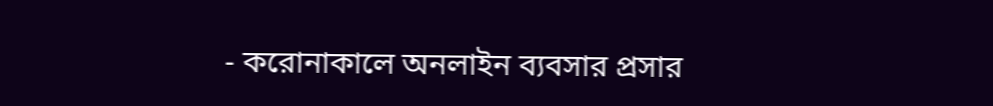- করোনাকালে অনলাইন ব্যবসার প্রসার